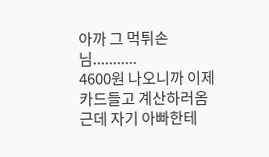아까 그 먹튀손님...........
4600원 나오니까 이제 카드들고 계산하러옴
근데 자기 아빠한테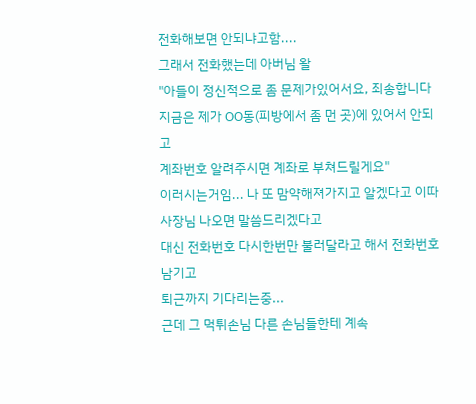전화해보면 안되냐고함....
그래서 전화했는데 아버님 왈
"아들이 정신적으로 좀 문제가있어서요, 죄송합니다
지금은 제가 OO동(피방에서 좀 먼 곳)에 있어서 안되고
계좌번호 알려주시면 계좌로 부쳐드릴게요"
이러시는거임... 나 또 맘약해져가지고 알겠다고 이따 사장님 나오면 말씀드리겠다고
대신 전화번호 다시한번만 불러달라고 해서 전화번호 남기고
퇴근까지 기다리는중...
근데 그 먹튀손님 다른 손님들한테 계속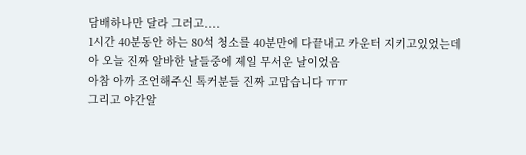담배하나만 달라 그러고....
1시간 40분동안 하는 80석 청소를 40분만에 다끝내고 카운터 지키고있었는데
아 오늘 진짜 알바한 날들중에 제일 무서운 날이었음
아참 아까 조언해주신 톡커분들 진짜 고맙습니다 ㅠㅠ
그리고 야간알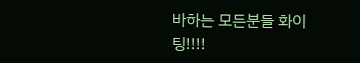바하는 모든분들 화이팅!!!!